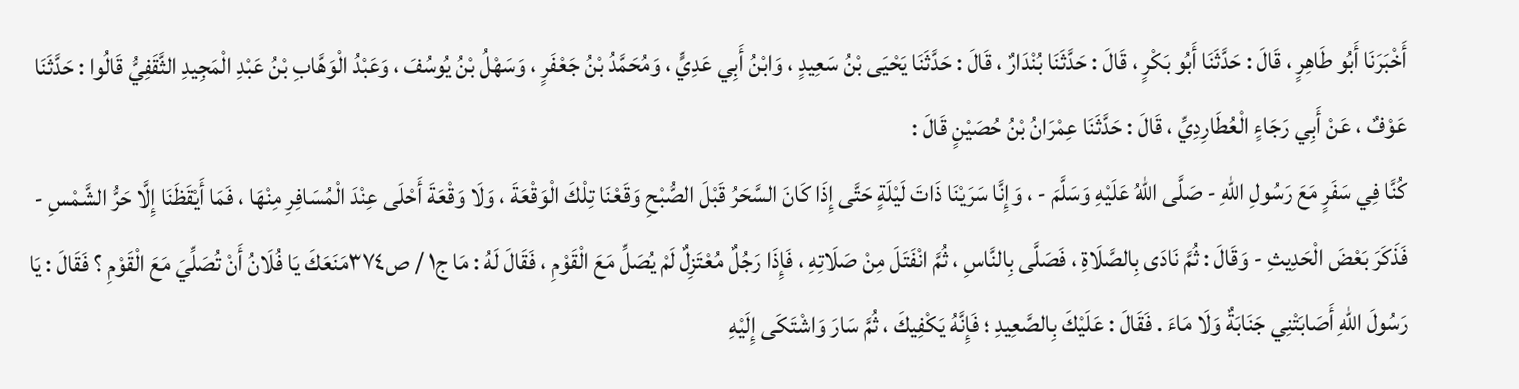أَخْبَرَنَا أَبُو طَاهِرٍ ، قَالَ : حَدَّثَنَا أَبُو بَكْرٍ ، قَالَ : حَدَّثَنَا بُنْدَارٌ ، قَالَ : حَدَّثَنَا يَحْيَى بْنُ سَعِيدٍ ، وَابْنُ أَبِي عَدِيٍّ ، وَمُحَمَّدُ بْنُ جَعْفَرٍ ، وَسَهْلُ بْنُ يُوسُفَ ، وَعَبْدُ الْوَهَّابِ بْنُ عَبْدِ الْمَجِيدِ الثَّقَفِيُّ قَالُوا : حَدَّثَنَا عَوْفٌ ، عَنْ أَبِي رَجَاءٍ الْعُطَارِدِيِّ ، قَالَ : حَدَّثَنَا عِمْرَانُ بْنُ حُصَيْنٍ قَالَ :
كُنَّا فِي سَفَرٍ مَعَ رَسُولِ اللهِ - صَلَّى اللهُ عَلَيْهِ وَسَلَّمَ - ، وَإِنَّا سَرَيْنَا ذَاتَ لَيْلَةٍ حَتَّى إِذَا كَانَ السَّحَرُ قَبْلَ الصُّبْحِ وَقَعْنَا تِلْكَ الْوَقْعَةَ ، وَلَا وَقْعَةَ أَحْلَى عِنْدَ الْمُسَافِرِ مِنْهَا ، فَمَا أَيْقَظَنَا إِلَّا حَرُّ الشَّمْسِ - فَذَكَرَ بَعْضَ الْحَدِيثِ - وَقَالَ : ثُمَّ نَادَى بِالصَّلَاةِ ، فَصَلَّى بِالنَّاسِ ، ثُمَّ انْفَتَلَ مِنْ صَلَاتِهِ ، فَإِذَا رَجُلٌ مُعْتَزِلٌ لَمْ يُصَلِّ مَعَ الْقَوْمِ ، فَقَالَ لَهُ : مَا ج١ / ص٣٧٤مَنَعَكَ يَا فُلَانُ أَنْ تُصَلِّيَ مَعَ الْقَوْمِ ؟ فَقَالَ : يَا رَسُولَ اللهِ أَصَابَتْنِي جَنَابَةٌ وَلَا مَاءَ . فَقَالَ : عَلَيْكَ بِالصَّعِيدِ ؛ فَإِنَّهُ يَكْفِيكَ ، ثُمَّ سَارَ وَاشْتَكَى إِلَيْهِ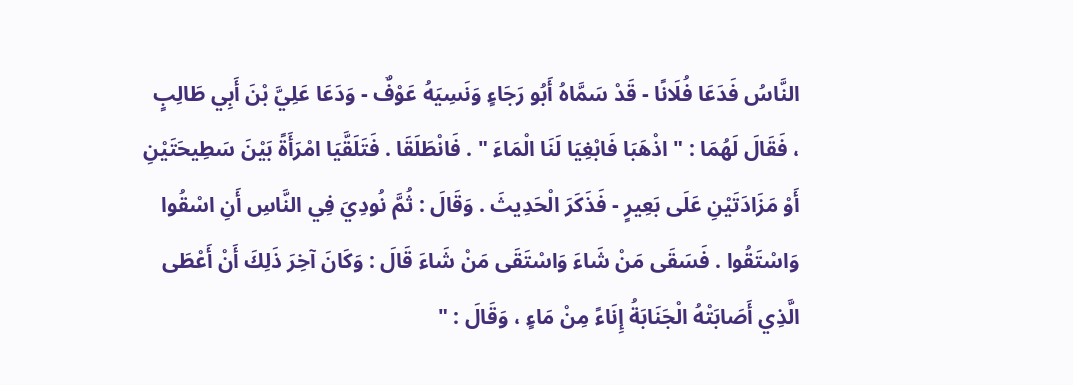النَّاسُ فَدَعَا فُلَانًا - قَدْ سَمَّاهُ أَبُو رَجَاءٍ وَنَسِيَهُ عَوْفٌ - وَدَعَا عَلِيَّ بْنَ أَبِي طَالِبٍ ، فَقَالَ لَهُمَا : " اذْهَبَا فَابْغِيَا لَنَا الْمَاءَ " . فَانْطَلَقَا . فَتَلَقَّيَا امْرَأَةً بَيْنَ سَطِيحَتَيْنِ أَوْ مَزَادَتَيْنِ عَلَى بَعِيرٍ - فَذَكَرَ الْحَدِيثَ . وَقَالَ : ثُمَّ نُودِيَ فِي النَّاسِ أَنِ اسْقُوا وَاسْتَقُوا . فَسَقَى مَنْ شَاءَ وَاسْتَقَى مَنْ شَاءَ قَالَ : وَكَانَ آخِرَ ذَلِكَ أَنْ أَعْطَى الَّذِي أَصَابَتْهُ الْجَنَابَةُ إِنَاءً مِنْ مَاءٍ ، وَقَالَ : "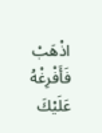اذْهَبْ فَأَفْرِغْهُ عَلَيْكَ